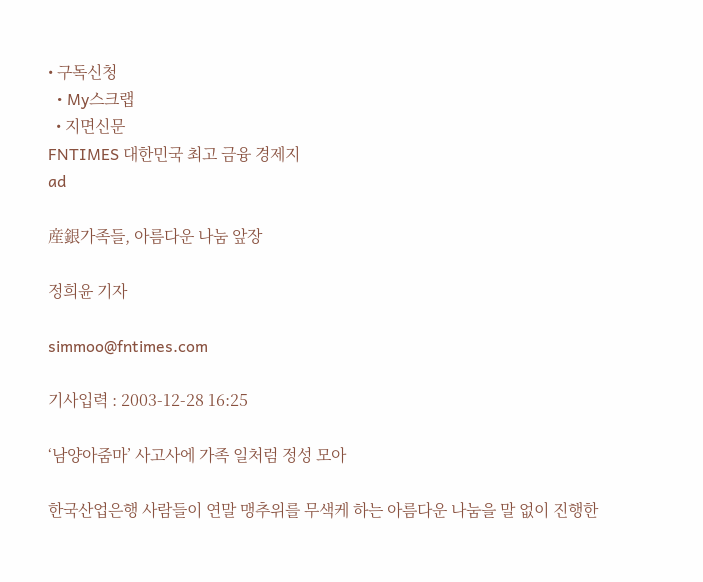• 구독신청
  • My스크랩
  • 지면신문
FNTIMES 대한민국 최고 금융 경제지
ad

産銀가족들, 아름다운 나눔 앞장

정희윤 기자

simmoo@fntimes.com

기사입력 : 2003-12-28 16:25

‘남양아줌마’ 사고사에 가족 일처럼 정성 모아

한국산업은행 사람들이 연말 맹추위를 무색케 하는 아름다운 나눔을 말 없이 진행한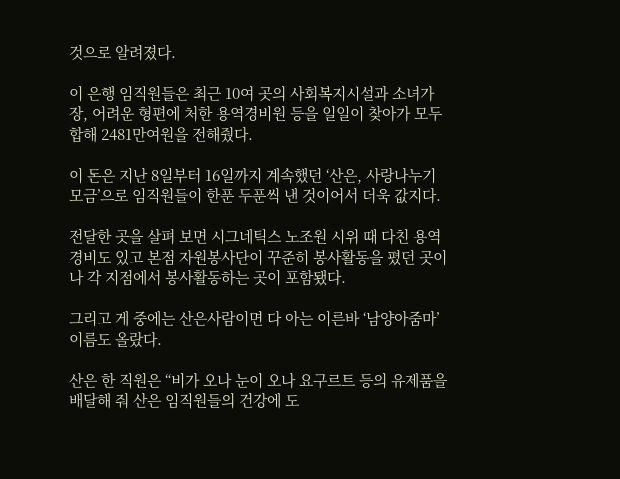것으로 알려졌다.

이 은행 임직원들은 최근 10여 곳의 사회복지시설과 소녀가장, 어려운 형편에 처한 용역경비원 등을 일일이 찾아가 모두 합해 2481만여원을 전해줬다.

이 돈은 지난 8일부터 16일까지 계속했던 ‘산은, 사랑나누기 모금’으로 임직원들이 한푼 두푼씩 낸 것이어서 더욱 값지다.

전달한 곳을 살펴 보면 시그네틱스 노조원 시위 때 다친 용역경비도 있고 본점 자원봉사단이 꾸준히 봉사활동을 폈던 곳이나 각 지점에서 봉사활동하는 곳이 포함됐다.

그리고 게 중에는 산은사람이면 다 아는 이른바 ‘남양아줌마’ 이름도 올랐다.

산은 한 직원은 “비가 오나 눈이 오나 요구르트 등의 유제품을 배달해 줘 산은 임직원들의 건강에 도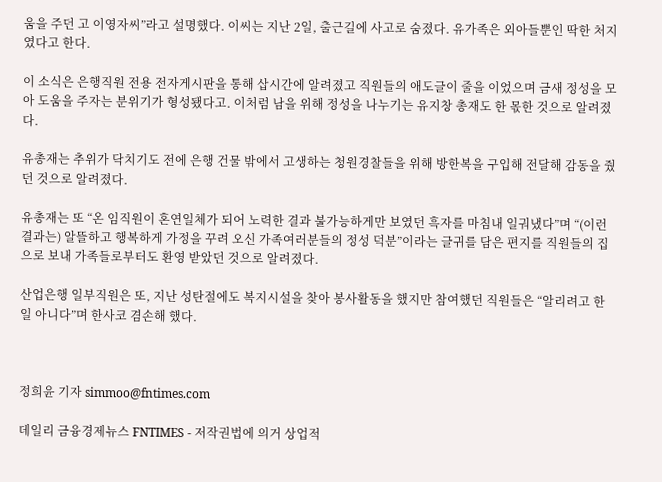움을 주던 고 이영자씨”라고 설명했다. 이씨는 지난 2일, 출근길에 사고로 숨졌다. 유가족은 외아들뿐인 딱한 처지였다고 한다.

이 소식은 은행직원 전용 전자게시판을 통해 삽시간에 알려졌고 직원들의 애도글이 줄을 이었으며 금새 정성을 모아 도움을 주자는 분위기가 형성됐다고. 이처럼 남을 위해 정성을 나누기는 유지창 총재도 한 몫한 것으로 알려졌다.

유총재는 추위가 닥치기도 전에 은행 건물 밖에서 고생하는 청원경찰들을 위해 방한복을 구입해 전달해 감동을 줬던 것으로 알려졌다.

유총재는 또 “온 임직원이 혼연일체가 되어 노력한 결과 불가능하게만 보였던 흑자를 마침내 일궈냈다”며 “(이런 결과는) 알뜰하고 행복하게 가정을 꾸려 오신 가족여러분들의 정성 덕분”이라는 글귀를 담은 편지를 직원들의 집으로 보내 가족들로부터도 환영 받았던 것으로 알려졌다.

산업은행 일부직원은 또, 지난 성탄절에도 복지시설을 찾아 봉사활동을 했지만 참여했던 직원들은 “알리려고 한 일 아니다”며 한사코 겸손해 했다.



정희윤 기자 simmoo@fntimes.com

데일리 금융경제뉴스 FNTIMES - 저작권법에 의거 상업적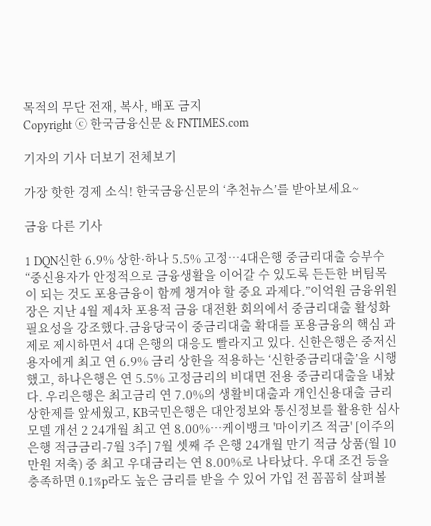목적의 무단 전재, 복사, 배포 금지
Copyright ⓒ 한국금융신문 & FNTIMES.com

기자의 기사 더보기 전체보기

가장 핫한 경제 소식! 한국금융신문의 ‘추천뉴스’를 받아보세요~

금융 다른 기사

1 DQN신한 6.9% 상한·하나 5.5% 고정…4대은행 중금리대출 승부수 “중신용자가 안정적으로 금융생활을 이어갈 수 있도록 든든한 버팀목이 되는 것도 포용금융이 함께 챙겨야 할 중요 과제다.”이억원 금융위원장은 지난 4월 제4차 포용적 금융 대전환 회의에서 중금리대출 활성화 필요성을 강조했다.금융당국이 중금리대출 확대를 포용금융의 핵심 과제로 제시하면서 4대 은행의 대응도 빨라지고 있다. 신한은행은 중저신용자에게 최고 연 6.9% 금리 상한을 적용하는 ‘신한중금리대출’을 시행했고, 하나은행은 연 5.5% 고정금리의 비대면 전용 중금리대출을 내놨다. 우리은행은 최고금리 연 7.0%의 생활비대출과 개인신용대출 금리상한제를 앞세웠고, KB국민은행은 대안정보와 통신정보를 활용한 심사모델 개선 2 24개월 최고 연 8.00%…케이뱅크 '마이키즈 적금' [이주의 은행 적금금리-7월 3주] 7월 셋째 주 은행 24개월 만기 적금 상품(월 10만원 저축) 중 최고 우대금리는 연 8.00%로 나타났다. 우대 조건 등을 충족하면 0.1%p라도 높은 금리를 받을 수 있어 가입 전 꼼꼼히 살펴볼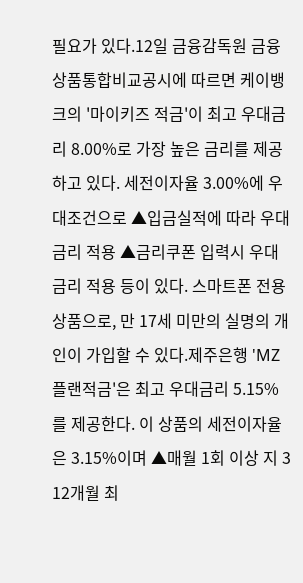필요가 있다.12일 금융감독원 금융상품통합비교공시에 따르면 케이뱅크의 '마이키즈 적금'이 최고 우대금리 8.00%로 가장 높은 금리를 제공하고 있다. 세전이자율 3.00%에 우대조건으로 ▲입금실적에 따라 우대금리 적용 ▲금리쿠폰 입력시 우대금리 적용 등이 있다. 스마트폰 전용 상품으로, 만 17세 미만의 실명의 개인이 가입할 수 있다.제주은행 'MZ 플랜적금'은 최고 우대금리 5.15%를 제공한다. 이 상품의 세전이자율은 3.15%이며 ▲매월 1회 이상 지 3 12개월 최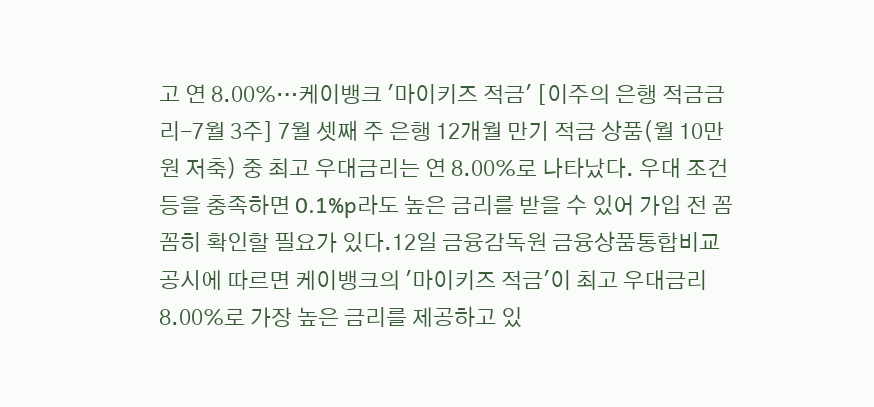고 연 8.00%…케이뱅크 '마이키즈 적금' [이주의 은행 적금금리-7월 3주] 7월 셋째 주 은행 12개월 만기 적금 상품(월 10만원 저축) 중 최고 우대금리는 연 8.00%로 나타났다. 우대 조건 등을 충족하면 0.1%p라도 높은 금리를 받을 수 있어 가입 전 꼼꼼히 확인할 필요가 있다.12일 금융감독원 금융상품통합비교공시에 따르면 케이뱅크의 '마이키즈 적금'이 최고 우대금리 8.00%로 가장 높은 금리를 제공하고 있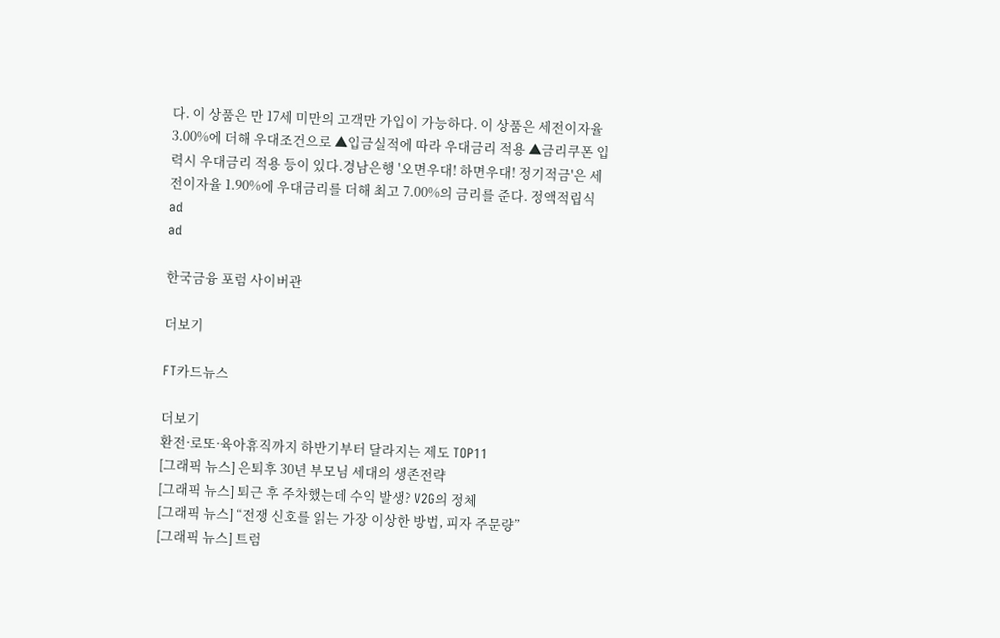다. 이 상품은 만 17세 미만의 고객만 가입이 가능하다. 이 상품은 세전이자율 3.00%에 더해 우대조건으로 ▲입금실적에 따라 우대금리 적용 ▲금리쿠폰 입력시 우대금리 적용 등이 있다.경남은행 '오면우대! 하면우대! 정기적금'은 세전이자율 1.90%에 우대금리를 더해 최고 7.00%의 금리를 준다. 정액적립식
ad
ad

한국금융 포럼 사이버관

더보기

FT카드뉴스

더보기
환전·로또·육아휴직까지 하반기부터 달라지는 제도 TOP11
[그래픽 뉴스] 은퇴후 30년 부모님 세대의 생존전략
[그래픽 뉴스] 퇴근 후 주차했는데 수익 발생? V2G의 정체
[그래픽 뉴스] “전쟁 신호를 읽는 가장 이상한 방법, 피자 주문량”
[그래픽 뉴스] 트럼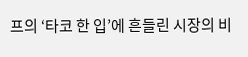프의 ‘타코 한 입’에 흔들린 시장의 비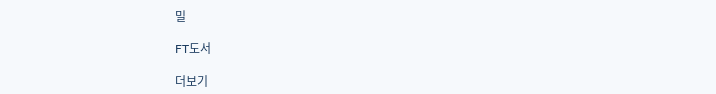밀

FT도서

더보기